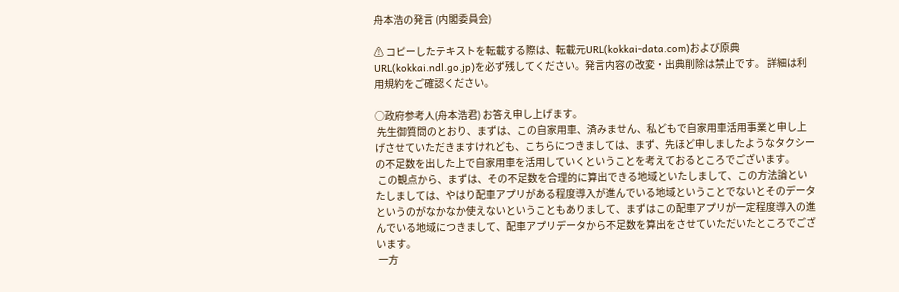舟本浩の発言 (内閣委員会)

⚠ コピーしたテキストを転載する際は、転載元URL(kokkai-data.com)および原典URL(kokkai.ndl.go.jp)を必ず残してください。発言内容の改変・出典削除は禁止です。 詳細は利用規約をご確認ください。

○政府参考人(舟本浩君) お答え申し上げます。
 先生御質問のとおり、まずは、この自家用車、済みません、私どもで自家用車活用事業と申し上げさせていただきますけれども、こちらにつきましては、まず、先ほど申しましたようなタクシーの不足数を出した上で自家用車を活用していくということを考えておるところでございます。
 この観点から、まずは、その不足数を合理的に算出できる地域といたしまして、この方法論といたしましては、やはり配車アプリがある程度導入が進んでいる地域ということでないとそのデータというのがなかなか使えないということもありまして、まずはこの配車アプリが一定程度導入の進んでいる地域につきまして、配車アプリデータから不足数を算出をさせていただいたところでございます。
 一方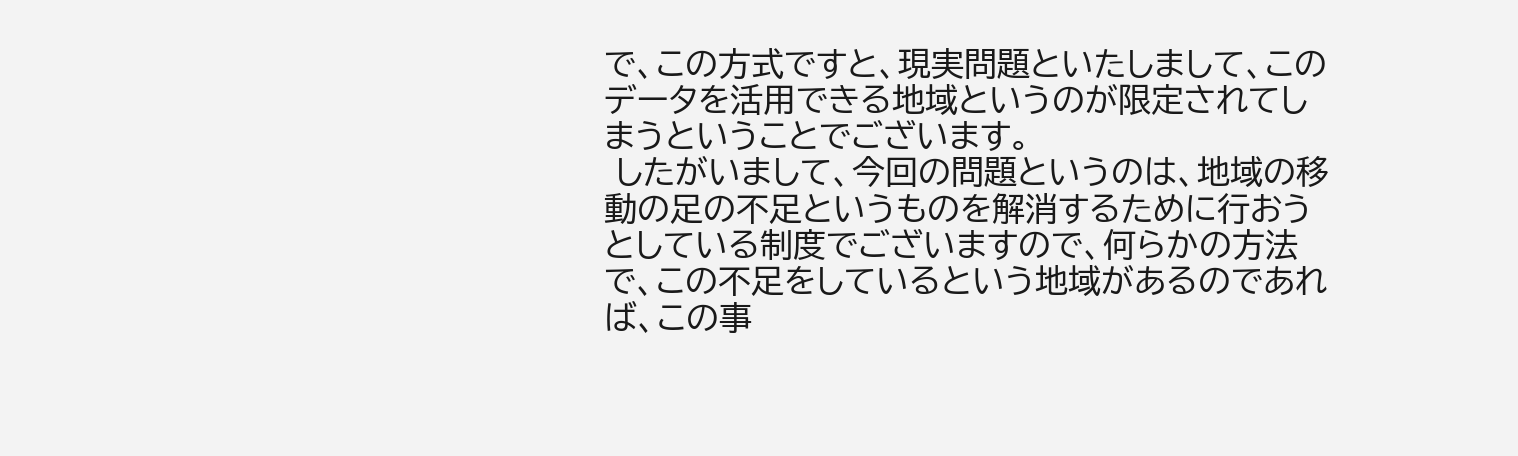で、この方式ですと、現実問題といたしまして、このデータを活用できる地域というのが限定されてしまうということでございます。
 したがいまして、今回の問題というのは、地域の移動の足の不足というものを解消するために行おうとしている制度でございますので、何らかの方法で、この不足をしているという地域があるのであれば、この事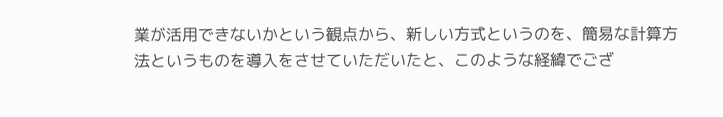業が活用できないかという観点から、新しい方式というのを、簡易な計算方法というものを導入をさせていただいたと、このような経緯でござ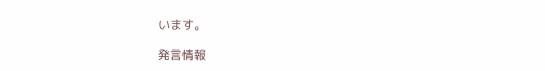います。

発言情報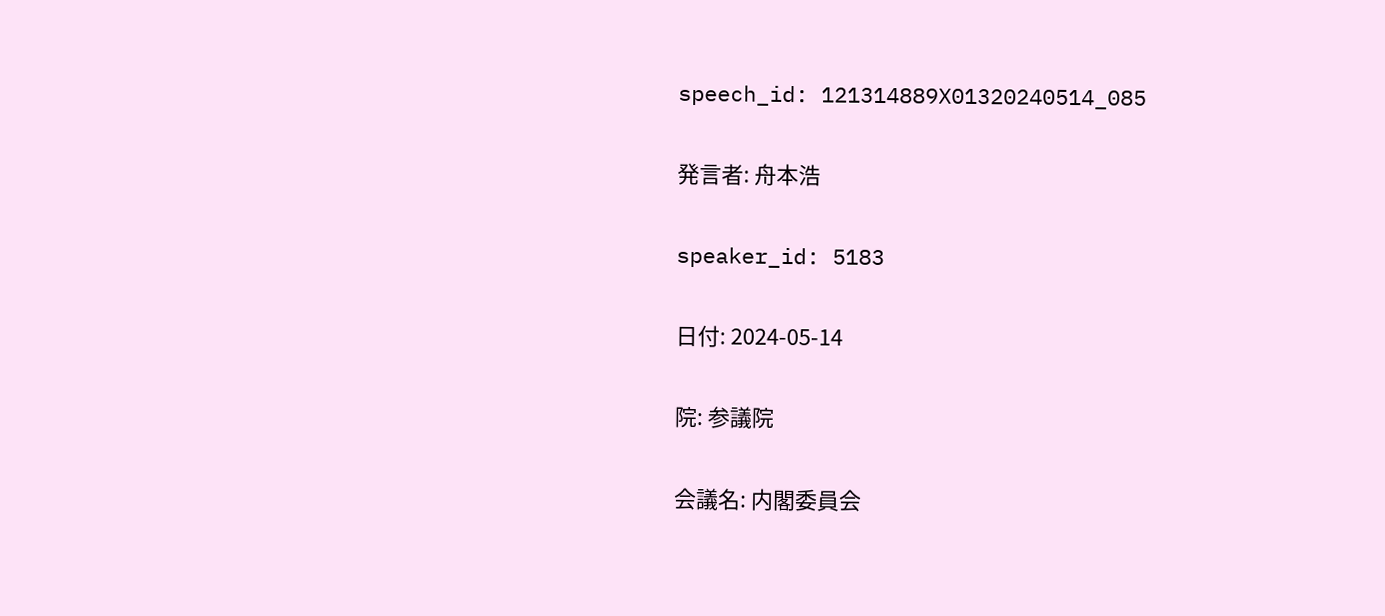speech_id: 121314889X01320240514_085

発言者: 舟本浩

speaker_id: 5183

日付: 2024-05-14

院: 参議院

会議名: 内閣委員会